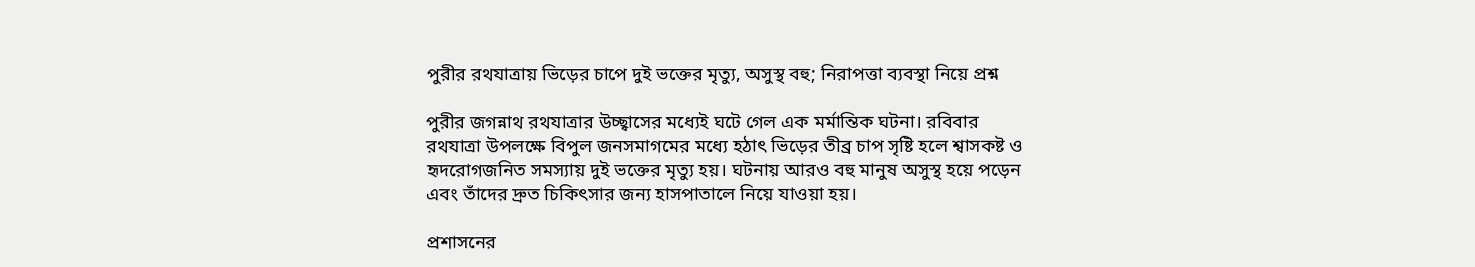পুরীর রথযাত্রায় ভিড়ের চাপে দুই ভক্তের মৃত্যু, অসুস্থ বহু; নিরাপত্তা ব্যবস্থা নিয়ে প্রশ্ন

পুরীর জগন্নাথ রথযাত্রার উচ্ছ্বাসের মধ্যেই ঘটে গেল এক মর্মান্তিক ঘটনা। রবিবার রথযাত্রা উপলক্ষে বিপুল জনসমাগমের মধ্যে হঠাৎ ভিড়ের তীব্র চাপ সৃষ্টি হলে শ্বাসকষ্ট ও হৃদরোগজনিত সমস্যায় দুই ভক্তের মৃত্যু হয়। ঘটনায় আরও বহু মানুষ অসুস্থ হয়ে পড়েন এবং তাঁদের দ্রুত চিকিৎসার জন্য হাসপাতালে নিয়ে যাওয়া হয়।

প্রশাসনের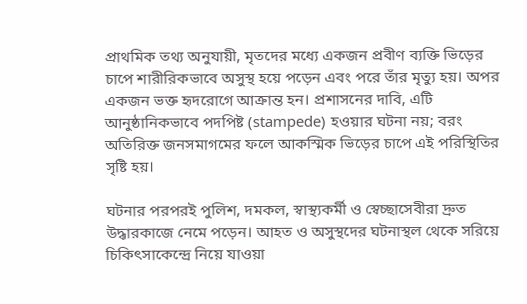প্রাথমিক তথ্য অনুযায়ী, মৃতদের মধ্যে একজন প্রবীণ ব্যক্তি ভিড়ের চাপে শারীরিকভাবে অসুস্থ হয়ে পড়েন এবং পরে তাঁর মৃত্যু হয়। অপর একজন ভক্ত হৃদরোগে আক্রান্ত হন। প্রশাসনের দাবি, এটি আনুষ্ঠানিকভাবে পদপিষ্ট (stampede) হওয়ার ঘটনা নয়; বরং অতিরিক্ত জনসমাগমের ফলে আকস্মিক ভিড়ের চাপে এই পরিস্থিতির সৃষ্টি হয়।

ঘটনার পরপরই পুলিশ, দমকল, স্বাস্থ্যকর্মী ও স্বেচ্ছাসেবীরা দ্রুত উদ্ধারকাজে নেমে পড়েন। আহত ও অসুস্থদের ঘটনাস্থল থেকে সরিয়ে চিকিৎসাকেন্দ্রে নিয়ে যাওয়া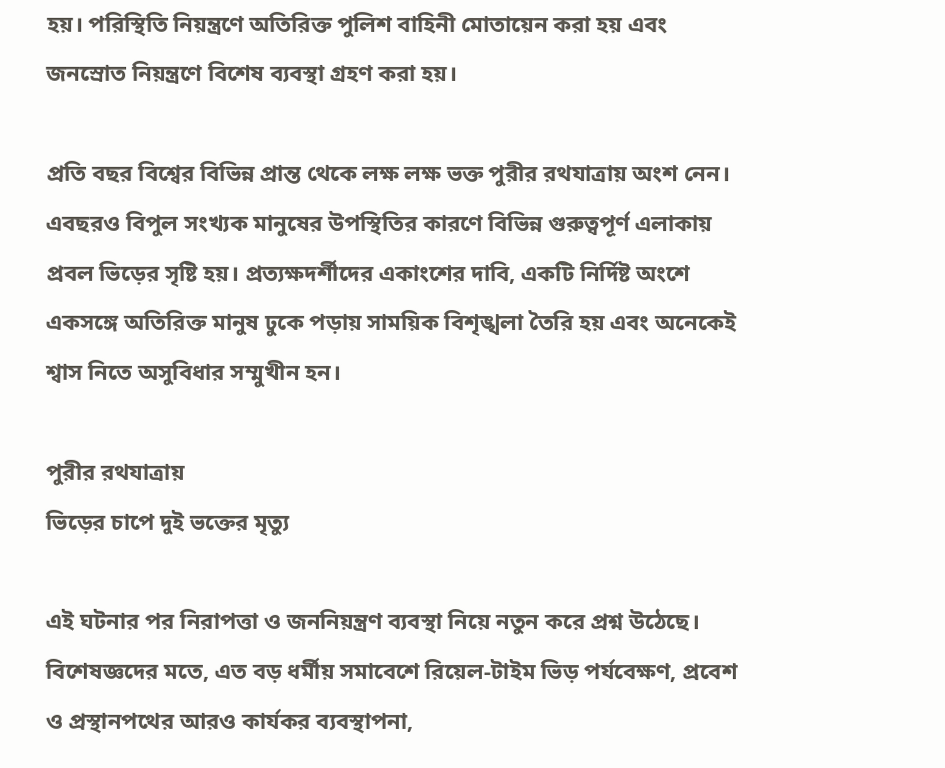হয়। পরিস্থিতি নিয়ন্ত্রণে অতিরিক্ত পুলিশ বাহিনী মোতায়েন করা হয় এবং জনস্রোত নিয়ন্ত্রণে বিশেষ ব্যবস্থা গ্রহণ করা হয়।

প্রতি বছর বিশ্বের বিভিন্ন প্রান্ত থেকে লক্ষ লক্ষ ভক্ত পুরীর রথযাত্রায় অংশ নেন। এবছরও বিপুল সংখ্যক মানুষের উপস্থিতির কারণে বিভিন্ন গুরুত্বপূর্ণ এলাকায় প্রবল ভিড়ের সৃষ্টি হয়। প্রত্যক্ষদর্শীদের একাংশের দাবি, একটি নির্দিষ্ট অংশে একসঙ্গে অতিরিক্ত মানুষ ঢুকে পড়ায় সাময়িক বিশৃঙ্খলা তৈরি হয় এবং অনেকেই শ্বাস নিতে অসুবিধার সম্মুখীন হন।

পুরীর রথযাত্রায়
ভিড়ের চাপে দুই ভক্তের মৃত্যু

এই ঘটনার পর নিরাপত্তা ও জননিয়ন্ত্রণ ব্যবস্থা নিয়ে নতুন করে প্রশ্ন উঠেছে। বিশেষজ্ঞদের মতে, এত বড় ধর্মীয় সমাবেশে রিয়েল-টাইম ভিড় পর্যবেক্ষণ, প্রবেশ ও প্রস্থানপথের আরও কার্যকর ব্যবস্থাপনা,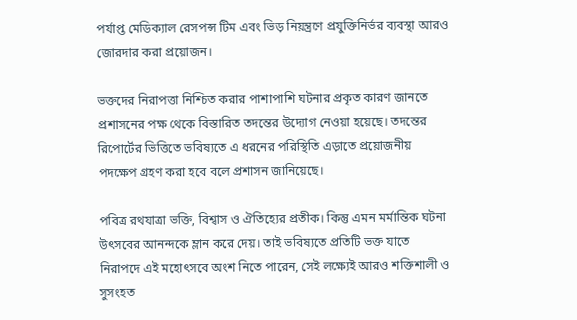পর্যাপ্ত মেডিক্যাল রেসপন্স টিম এবং ভিড় নিয়ন্ত্রণে প্রযুক্তিনির্ভর ব্যবস্থা আরও জোরদার করা প্রয়োজন।

ভক্তদের নিরাপত্তা নিশ্চিত করার পাশাপাশি ঘটনার প্রকৃত কারণ জানতে প্রশাসনের পক্ষ থেকে বিস্তারিত তদন্তের উদ্যোগ নেওয়া হয়েছে। তদন্তের রিপোর্টের ভিত্তিতে ভবিষ্যতে এ ধরনের পরিস্থিতি এড়াতে প্রয়োজনীয় পদক্ষেপ গ্রহণ করা হবে বলে প্রশাসন জানিয়েছে।

পবিত্র রথযাত্রা ভক্তি, বিশ্বাস ও ঐতিহ্যের প্রতীক। কিন্তু এমন মর্মান্তিক ঘটনা উৎসবের আনন্দকে ম্লান করে দেয়। তাই ভবিষ্যতে প্রতিটি ভক্ত যাতে নিরাপদে এই মহোৎসবে অংশ নিতে পারেন, সেই লক্ষ্যেই আরও শক্তিশালী ও সুসংহত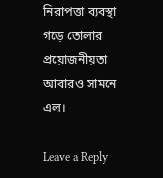নিরাপত্তা ব্যবস্থা গড়ে তোলার প্রয়োজনীয়তা আবারও সামনে এল।

Leave a Reply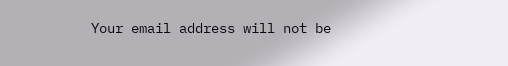Your email address will not be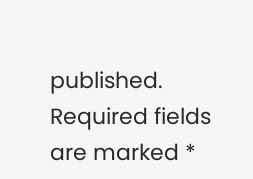published. Required fields are marked *